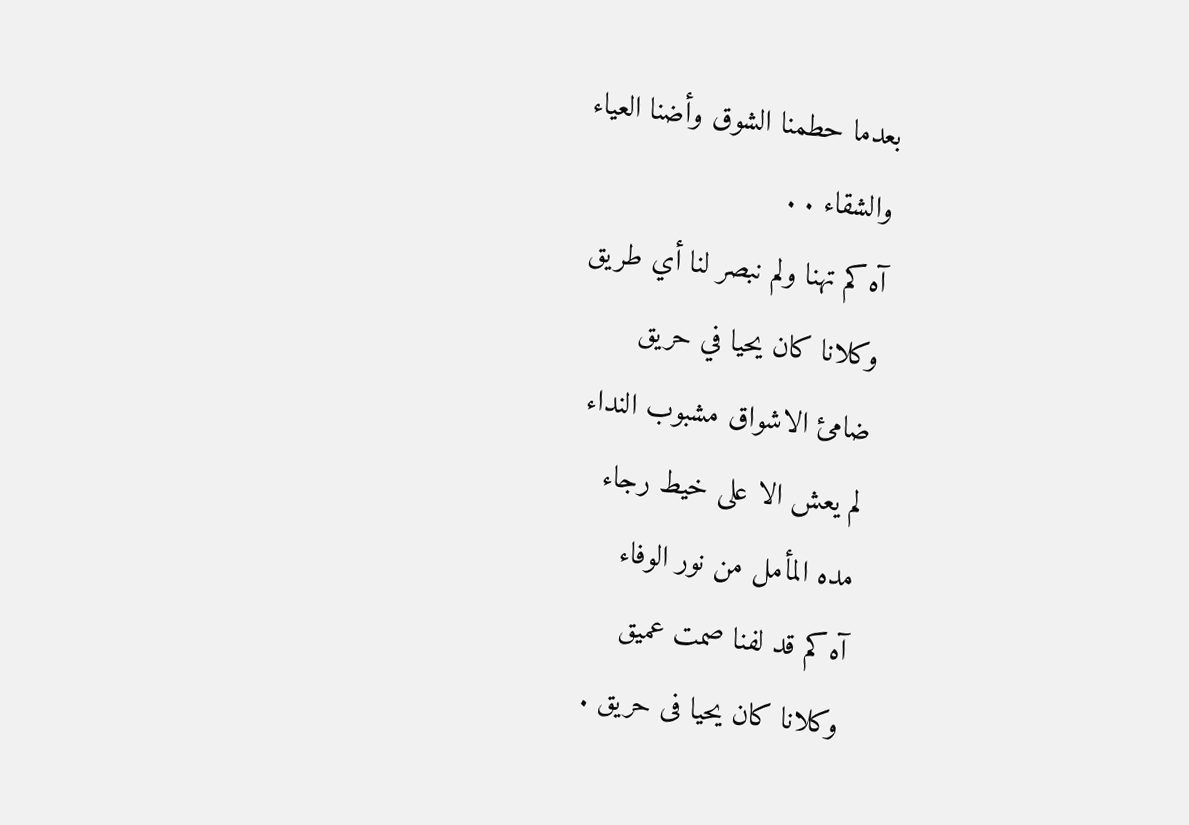بعدما حطمنا الشوق وأضنا العياء
والشقاء . .
آه كم تهنا ولم نبصر لنا أي طريق
وكلانا كان يحيا في حريق
ضامئ الاشواق مشبوب النداء
لم يعش الا على خيط رجاء
مده المأمل من نور الوفاء
آه كم قد لفنا صمت عميق
وكلانا كان يحيا فى حريق .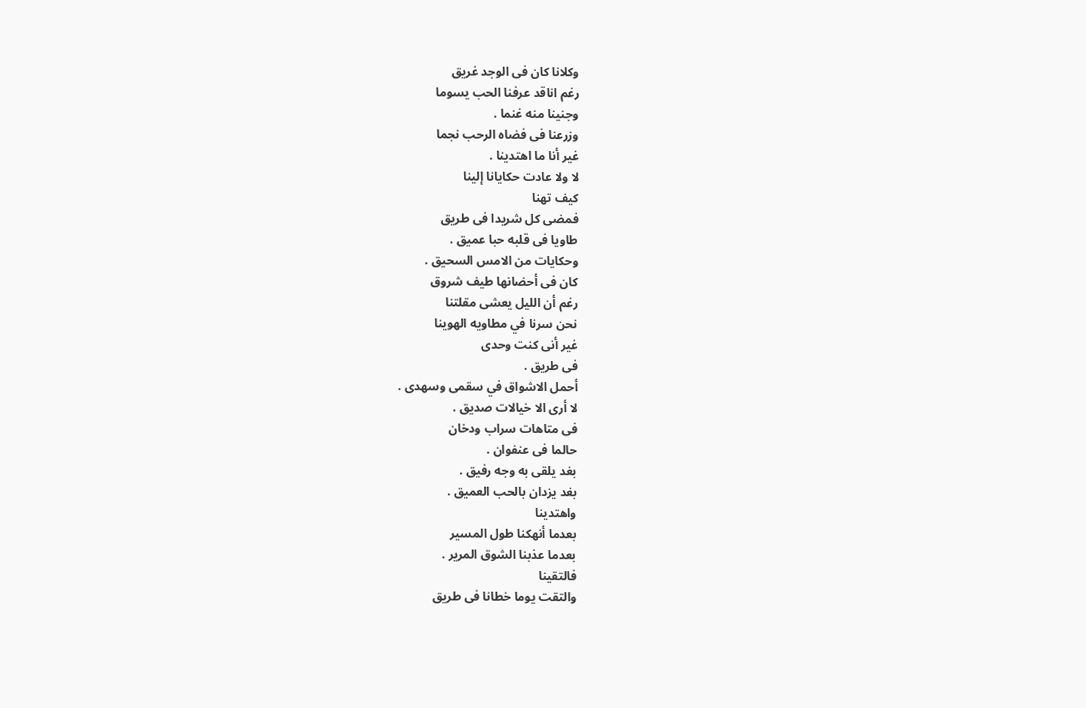وكلانا كان فى الوجد غريق
رغم اناقد عرفنا الحب يسوما
وجنينا منه غنما .
وزرعنا فى فضاه الرحب نجما
غير أنا ما اهتدينا .
لا ولا عادت حكايانا إلينا
كيف تهنا
فمضى كل شريدا فى طريق
طاويا فى قلبه حبا عميق .
وحكايات من الامس السحيق .
كان فى أحضانها طيف شروق
رغم أن الليل يعشى مقلتنا
نحن سرنا في مطاويه الهوينا
غير أنى كنت وحدى
فى طريق .
أحمل الاشواق في سقمى وسهدى .
لا أرى الا خيالات صديق .
فى متاهات سراب ودخان
حالما فى عنفوان .
بغد يلقى به وجه رفيق .
بغد يزدان بالحب العميق .
واهتدينا
بعدما أنهكنا طول المسير
بعدما عذبنا الشوق المرير .
فالتقينا
والتقت يوما خطانا فى طريق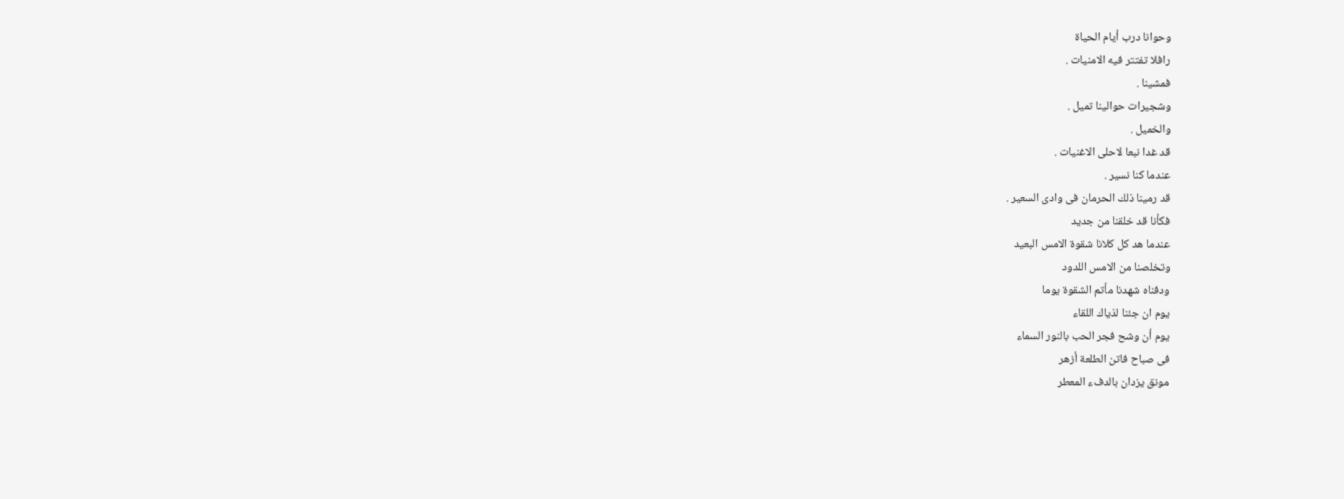وحوانا درب أيام الحياة
رافلا تفتتر فيه الامنيات .
فمشينا .
وشجيرات حوالينا تميل .
والخميل .
قد غدا نبعا لاحلى الاغنيات .
عندما كنا نسير .
قد رمينا ذلك الحرمان فى وادى السعير .
فكأنا قد خلقنا من جديد
عندما هد كل كلانا شقوة الامس البعيد
وتخلصنا من الامس اللدود
ودفناه شهدنا مأتم الشقوة يوما
يوم ان جئنا لذياك اللقاء
يوم أن وشح فجر الحب بالنور السماء
فى صباح فاتن الطلعة أزهر
مونق يزدان بالدفء المعطر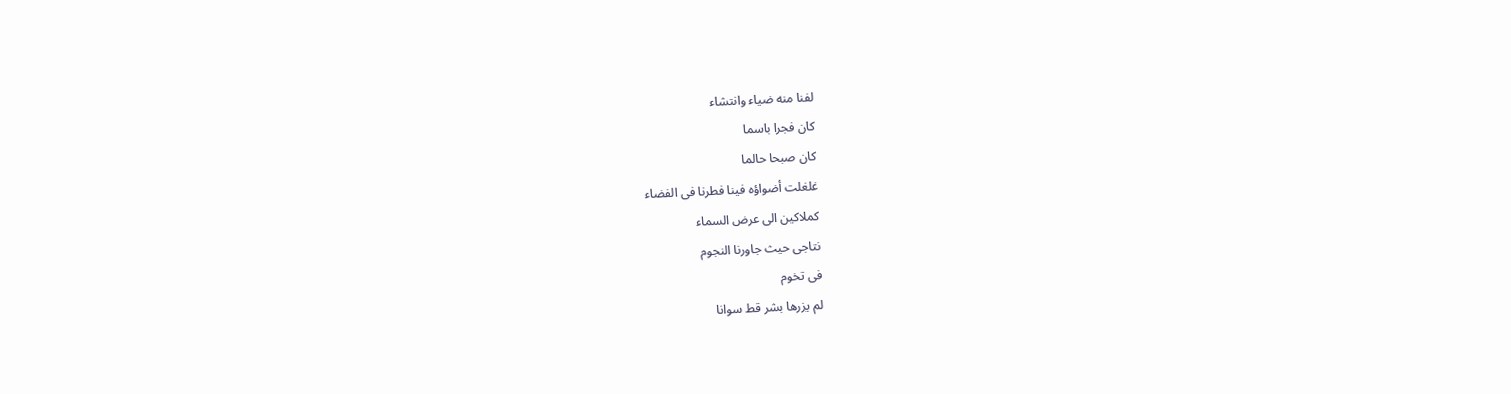لفنا منه ضياء وانتشاء
كان فجرا باسما
كان صبحا حالما
غلغلت أضواؤه فينا فطرنا فى الفضاء
كملاكين الى عرض السماء
نتاجى حيث جاورنا النجوم
فى تخوم
لم يزرها بشر قط سوانا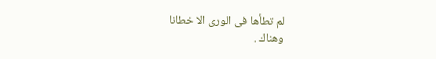لم تطأها فى الورى الا خطانا
وهناك .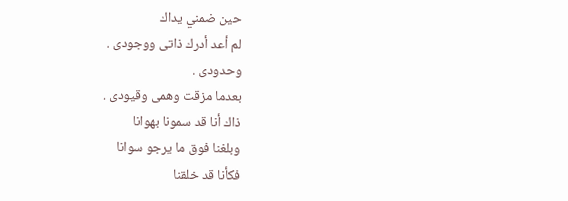حين ضمني يداك
لم أعد أدرك ذاتى ووجودى .
وحدودى .
بعدما مزقت وهمى وقيودى .
ذاك أنا قد سمونا بهوانا
وبلغنا فوق ما يرجو سوانا
فكأنا قد خلقنا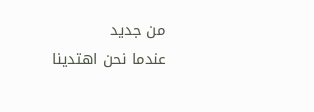من جديد
عندما نحن اهتدينا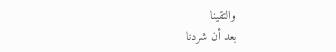والتقينا
بعد أن شردنا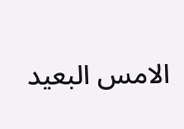الامس البعيد